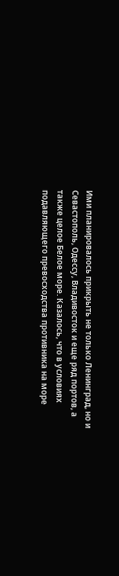Ими планировалось прикрыть не только Ленинград, но и Севастополь, Одессу, Владивосток и еще ряд портов, а также целое Белое море. Казалось, что в условиях подавляющего превосходства противника на море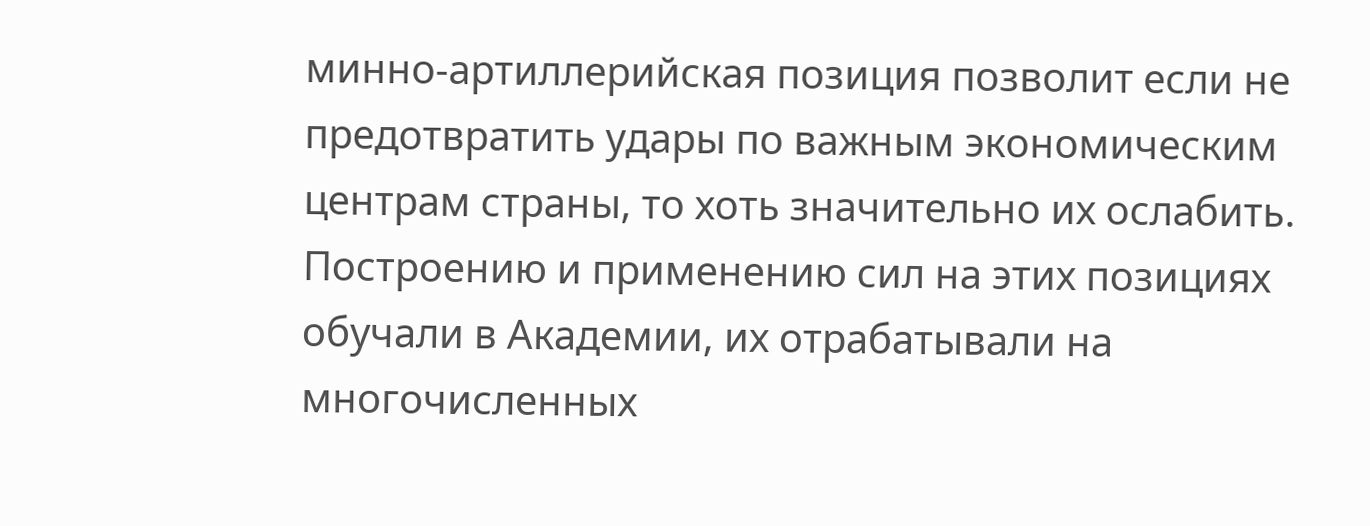минно-артиллерийская позиция позволит если не предотвратить удары по важным экономическим центрам страны, то хоть значительно их ослабить. Построению и применению сил на этих позициях обучали в Академии, их отрабатывали на многочисленных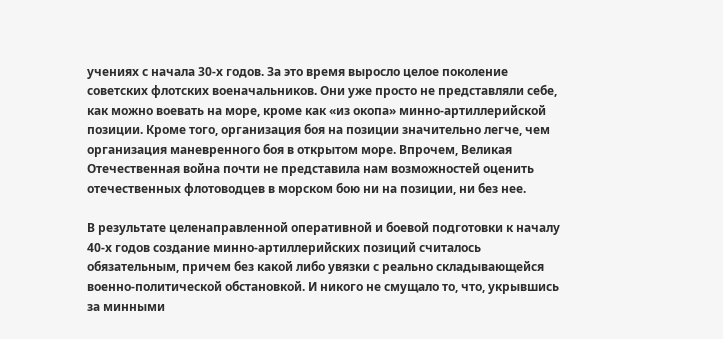учениях с начала 30-х годов. За это время выросло целое поколение советских флотских военачальников. Они уже просто не представляли себе, как можно воевать на море, кроме как «из окопа» минно-артиллерийской позиции. Кроме того, организация боя на позиции значительно легче, чем организация маневренного боя в открытом море. Впрочем, Великая Отечественная война почти не представила нам возможностей оценить отечественных флотоводцев в морском бою ни на позиции, ни без нее.

В результате целенаправленной оперативной и боевой подготовки к началу 40-х годов создание минно-артиллерийских позиций считалось обязательным, причем без какой либо увязки с реально складывающейся военно-политической обстановкой. И никого не смущало то, что, укрывшись за минными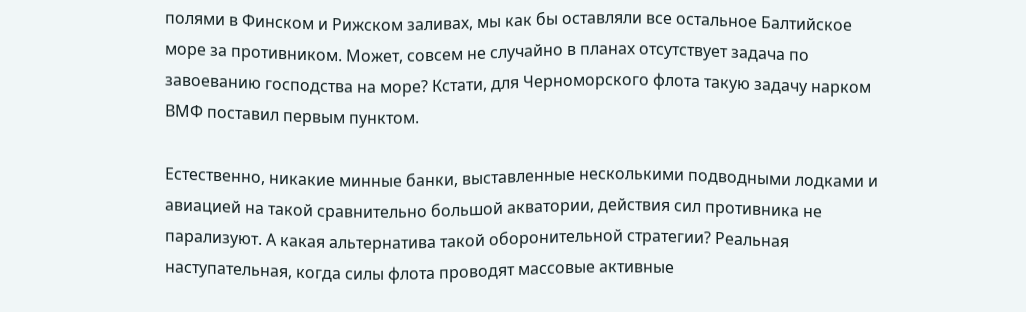полями в Финском и Рижском заливах, мы как бы оставляли все остальное Балтийское море за противником. Может, совсем не случайно в планах отсутствует задача по завоеванию господства на море? Кстати, для Черноморского флота такую задачу нарком ВМФ поставил первым пунктом.

Естественно, никакие минные банки, выставленные несколькими подводными лодками и авиацией на такой сравнительно большой акватории, действия сил противника не парализуют. А какая альтернатива такой оборонительной стратегии? Реальная наступательная, когда силы флота проводят массовые активные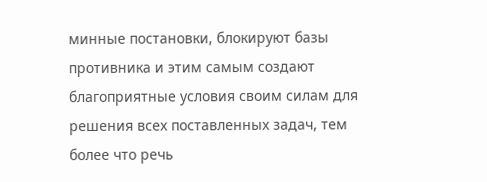минные постановки, блокируют базы противника и этим самым создают благоприятные условия своим силам для решения всех поставленных задач, тем более что речь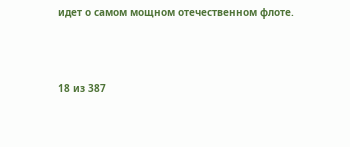идет о самом мощном отечественном флоте.



18 из 387